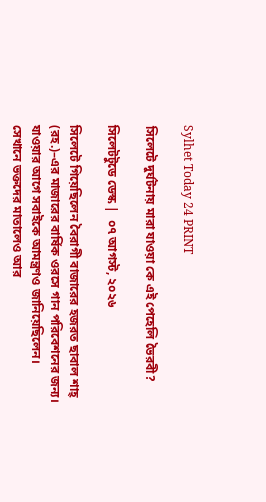Sylhet Today 24 PRINT

সিলেটে দুর্ঘটনায় মারা যাওয়া কে এই পেহেলি ভৈরবী?

সিলেটটুডে ডেস্ক |  ০৭ আগস্ট, ২০২৬

সিলেটে গিয়েছিলেন বৈরাগী বাজারের হজরত ছাবাল শাহ্ (রহ.)–এর মাজারের বার্ষিক ওরসে গান পরিবেশনের জন্য। যাওয়ার আগে সবাইকে আমন্ত্রণও জানিয়েছিলেন। সেখানে ভক্তদের মাতালেও আর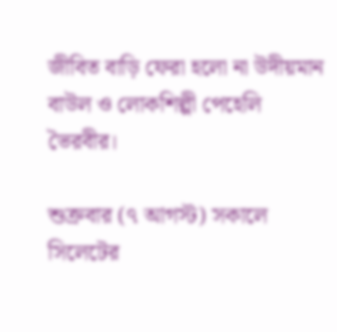জীবিত বাড়ি ফেরা হলো না উদীয়মান বাউল ও লোকশিল্পী পেহেলি ভৈরবীর।

শুক্রবার (৭ আগস্ট) সকালে সিলেটের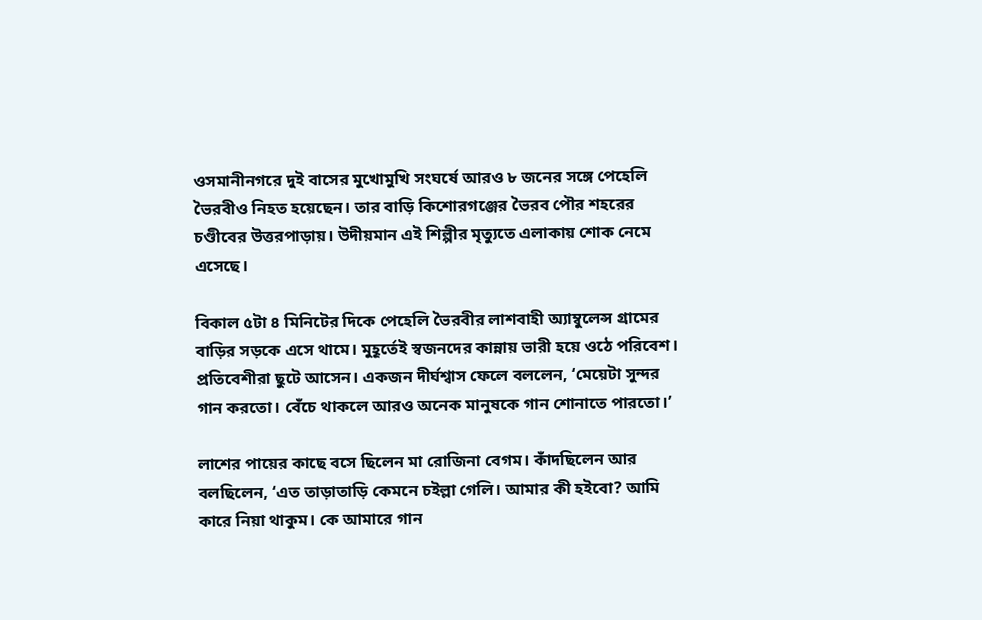ওসমানীনগরে দুই বাসের মুখোমুখি সংঘর্ষে আরও ৮ জনের সঙ্গে পেহেলি ভৈরবীও নিহত হয়েছেন। তার বাড়ি কিশোরগঞ্জের ভৈরব পৌর শহরের চণ্ডীবের উত্তরপাড়ায়। উদীয়মান এই শিল্পীর মৃত্যুতে এলাকায় শোক নেমে এসেছে।

বিকাল ৫টা ৪ মিনিটের দিকে পেহেলি ভৈরবীর লাশবাহী অ্যাম্বুলেন্স গ্রামের বাড়ির সড়কে এসে থামে। মুহূর্তেই স্বজনদের কান্নায় ভারী হয়ে ওঠে পরিবেশ। প্রতিবেশীরা ছুটে আসেন। একজন দীর্ঘশ্বাস ফেলে বললেন, ‘মেয়েটা সুন্দর গান করতো। বেঁচে থাকলে আরও অনেক মানুষকে গান শোনাতে পারতো।’

লাশের পায়ের কাছে বসে ছিলেন মা রোজিনা বেগম। কাঁদছিলেন আর বলছিলেন, ‘এত তাড়াতাড়ি কেমনে চইল্লা গেলি। আমার কী হইবো? আমি কারে নিয়া থাকুম। কে আমারে গান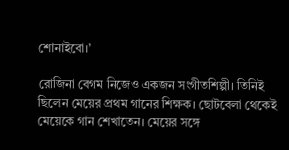শোনাইবো।’

রোজিনা বেগম নিজেও একজন সংগীতশিল্পী। তিনিই ছিলেন মেয়ের প্রথম গানের শিক্ষক। ছোটবেলা থেকেই মেয়েকে গান শেখাতেন। মেয়ের সঙ্গে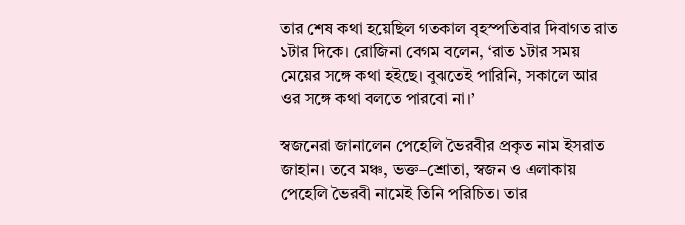তার শেষ কথা হয়েছিল গতকাল বৃহস্পতিবার দিবাগত রাত ১টার দিকে। রোজিনা বেগম বলেন, ‘রাত ১টার সময় মেয়ের সঙ্গে কথা হইছে। বুঝতেই পারিনি, সকালে আর ওর সঙ্গে কথা বলতে পারবো না।’

স্বজনেরা জানালেন পেহেলি ভৈরবীর প্রকৃত নাম ইসরাত জাহান। তবে মঞ্চ, ভক্ত–শ্রোতা, স্বজন ও এলাকায় পেহেলি ভৈরবী নামেই তিনি পরিচিত। তার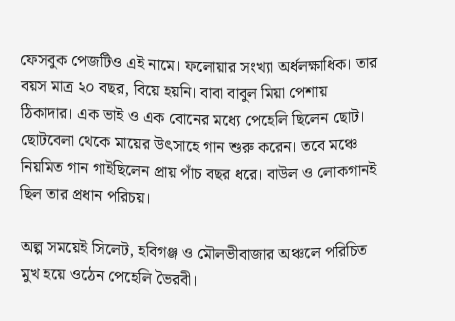ফেসবুক পেজটিও এই নামে। ফলোয়ার সংখ্যা অর্ধলক্ষাধিক। তার বয়স মাত্র ২০ বছর, বিয়ে হয়নি। বাবা বাবুল মিয়া পেশায় ঠিকাদার। এক ভাই ও এক বোনের মধ্যে পেহেলি ছিলেন ছোট। ছোটবেলা থেকে মায়ের উৎসাহে গান শুরু করেন। তবে মঞ্চে নিয়মিত গান গাইছিলেন প্রায় পাঁচ বছর ধরে। বাউল ও লোকগানই ছিল তার প্রধান পরিচয়।

অল্প সময়েই সিলেট, হবিগঞ্জ ও মৌলভীবাজার অঞ্চলে পরিচিত মুখ হয়ে ওঠেন পেহেলি ভৈরবী।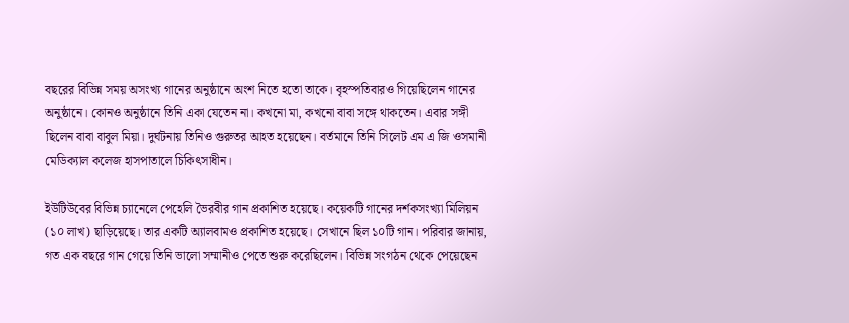বছরের বিভিন্ন সময় অসংখ্য গানের অনুষ্ঠানে অংশ নিতে হতো তাকে। বৃহস্পতিবারও গিয়েছিলেন গানের অনুষ্ঠানে। কোনও অনুষ্ঠানে তিনি একা যেতেন না। কখনো মা, কখনো বাবা সঙ্গে থাকতেন। এবার সঙ্গী ছিলেন বাবা বাবুল মিয়া। দুর্ঘটনায় তিনিও গুরুতর আহত হয়েছেন। বর্তমানে তিনি সিলেট এম এ জি ওসমানী মেডিক্যাল কলেজ হাসপাতালে চিকিৎসাধীন।

ইউটিউবের বিভিন্ন চ্যানেলে পেহেলি ভৈরবীর গান প্রকাশিত হয়েছে। কয়েকটি গানের দর্শকসংখ্যা মিলিয়ন (১০ লাখ) ছাড়িয়েছে। তার একটি অ্যালবামও প্রকাশিত হয়েছে। সেখানে ছিল ১০টি গান। পরিবার জানায়, গত এক বছরে গান গেয়ে তিনি ভালো সম্মানীও পেতে শুরু করেছিলেন। বিভিন্ন সংগঠন থেকে পেয়েছেন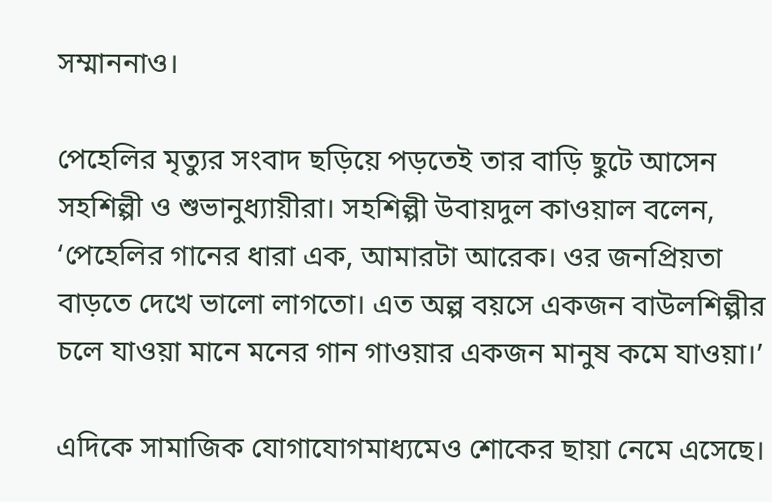সম্মাননাও।

পেহেলির মৃত্যুর সংবাদ ছড়িয়ে পড়তেই তার বাড়ি ছুটে আসেন সহশিল্পী ও শুভানুধ্যায়ীরা। সহশিল্পী উবায়দুল কাওয়াল বলেন, ‘পেহেলির গানের ধারা এক, আমারটা আরেক। ওর জনপ্রিয়তা বাড়তে দেখে ভালো লাগতো। এত অল্প বয়সে একজন বাউলশিল্পীর চলে যাওয়া মানে মনের গান গাওয়ার একজন মানুষ কমে যাওয়া।’

এদিকে সামাজিক যোগাযোগমাধ্যমেও শোকের ছায়া নেমে এসেছে।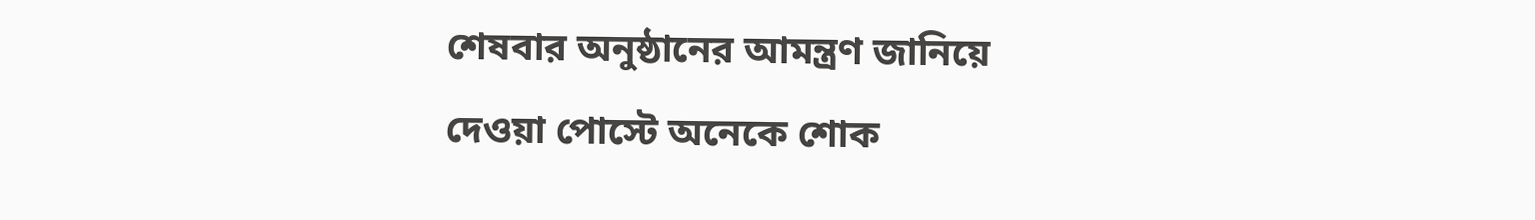শেষবার অনুষ্ঠানের আমন্ত্রণ জানিয়ে দেওয়া পোস্টে অনেকে শোক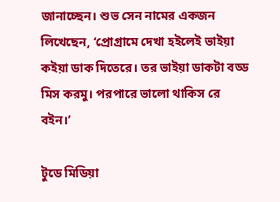জানাচ্ছেন। শুভ সেন নামের একজন লিখেছেন, ‘প্রোগ্রামে দেখা হইলেই ভাইয়া কইয়া ডাক দিতেরে। তর ভাইয়া ডাকটা বড্ড মিস করমু। পরপারে ভালো থাকিস রে বইন।’

টুডে মিডিয়া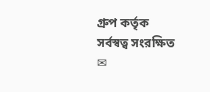গ্রুপ কর্তৃক সর্বস্বত্ব সংরক্ষিত
✉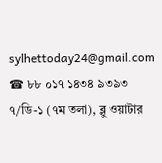sylhettoday24@gmail.com ☎ ৮৮ ০১৭ ১৪৩৪ ৯৩৯৩
৭/ডি-১ (৭ম তলা), ব্লু ওয়াটার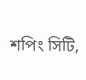শপিং সিটি,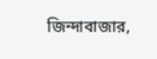জিন্দাবাজার,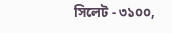সিলেট - ৩১০০,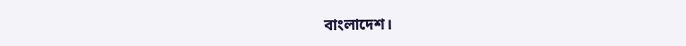বাংলাদেশ।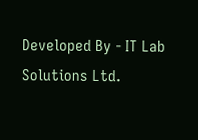Developed By - IT Lab Solutions Ltd.